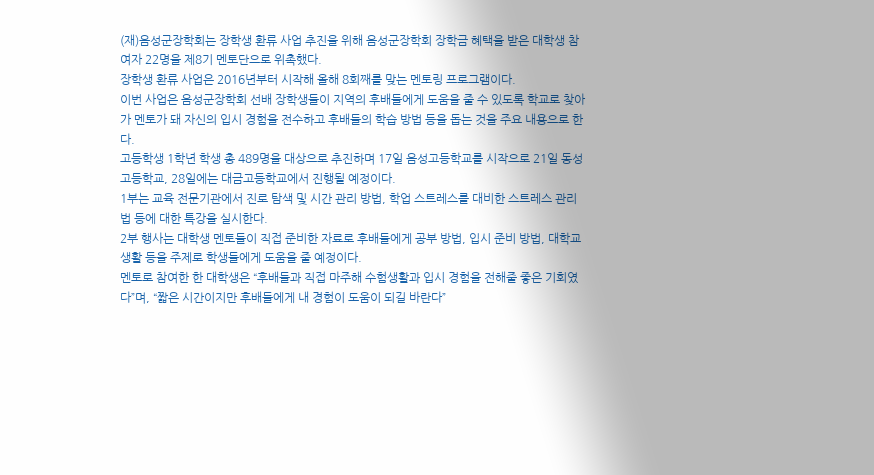(재)음성군장학회는 장학생 환류 사업 추진을 위해 음성군장학회 장학금 혜택을 받은 대학생 참여자 22명을 제8기 멘토단으로 위촉했다.
장학생 환류 사업은 2016년부터 시작해 올해 8회째를 맞는 멘토링 프로그램이다.
이번 사업은 음성군장학회 선배 장학생들이 지역의 후배들에게 도움을 줄 수 있도록 학교로 찾아가 멘토가 돼 자신의 입시 경험을 전수하고 후배들의 학습 방법 등을 돕는 것을 주요 내용으로 한다.
고등학생 1학년 학생 총 489명을 대상으로 추진하며 17일 음성고등학교를 시작으로 21일 동성고등학교, 28일에는 대금고등학교에서 진행될 예정이다.
1부는 교육 전문기관에서 진로 탐색 및 시간 관리 방법, 학업 스트레스를 대비한 스트레스 관리법 등에 대한 특강을 실시한다.
2부 행사는 대학생 멘토들이 직접 준비한 자료로 후배들에게 공부 방법, 입시 준비 방법, 대학교 생활 등을 주제로 학생들에게 도움을 줄 예정이다.
멘토로 참여한 한 대학생은 “후배들과 직접 마주해 수험생활과 입시 경험을 전해줄 좋은 기회였다”며, “짧은 시간이지만 후배들에게 내 경험이 도움이 되길 바란다”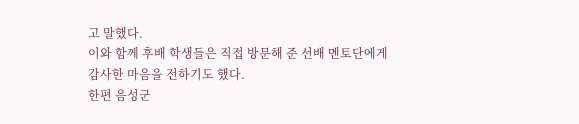고 말했다.
이와 함께 후배 학생들은 직접 방문해 준 선배 멘토단에게 감사한 마음을 전하기도 했다.
한편 음성군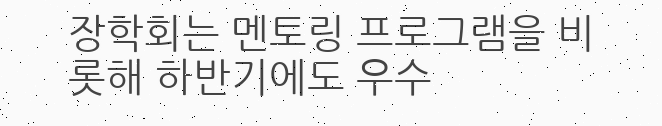장학회는 멘토링 프로그램을 비롯해 하반기에도 우수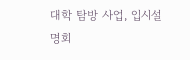대학 탐방 사업, 입시설명회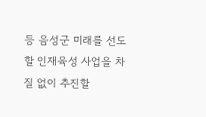등 음성군 미래를 선도할 인재육성 사업을 차질 없이 추진할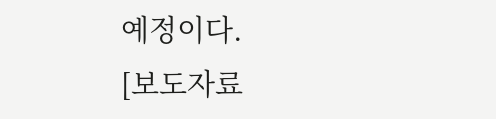예정이다.
[보도자료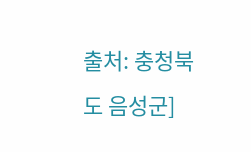출처: 충청북도 음성군]